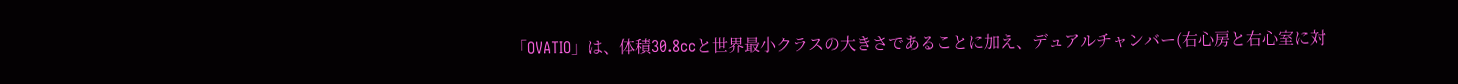「OVATIO」は、体積30.8ccと世界最小クラスの大きさであることに加え、デュアルチャンバー(右心房と右心室に対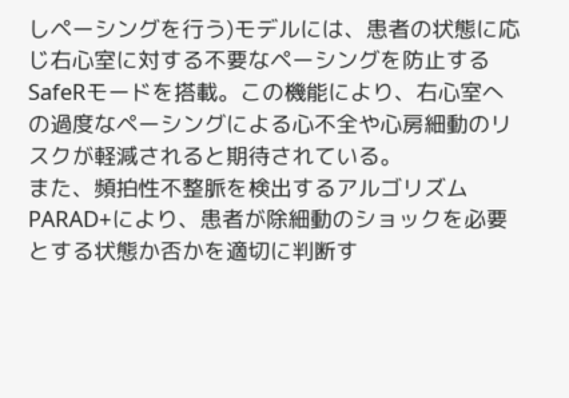しペーシングを行う)モデルには、患者の状態に応じ右心室に対する不要なペーシングを防止するSafeRモードを搭載。この機能により、右心室への過度なペーシングによる心不全や心房細動のリスクが軽減されると期待されている。
また、頻拍性不整脈を検出するアルゴリズムPARAD+により、患者が除細動のショックを必要とする状態か否かを適切に判断す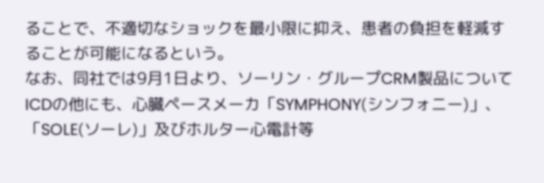ることで、不適切なショックを最小限に抑え、患者の負担を軽減することが可能になるという。
なお、同社では9月1日より、ソーリン・グループCRM製品についてICDの他にも、心臓ペースメーカ「SYMPHONY(シンフォニー)」、「SOLE(ソーレ)」及びホルター心電計等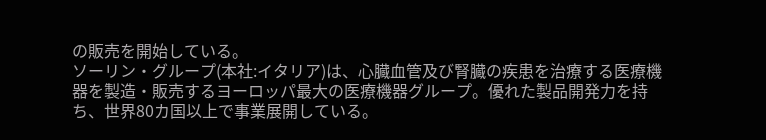の販売を開始している。
ソーリン・グループ(本社:イタリア)は、心臓血管及び腎臓の疾患を治療する医療機器を製造・販売するヨーロッパ最大の医療機器グループ。優れた製品開発力を持ち、世界80カ国以上で事業展開している。